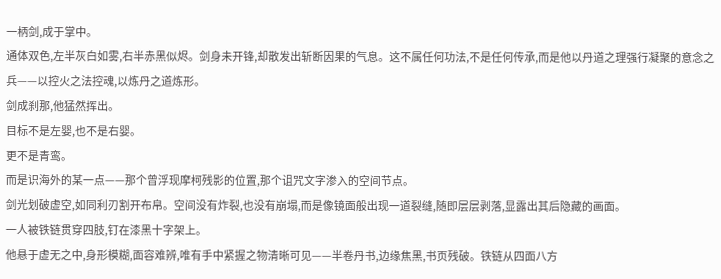一柄剑,成于掌中。
通体双色,左半灰白如雾,右半赤黑似烬。剑身未开锋,却散发出斩断因果的气息。这不属任何功法,不是任何传承,而是他以丹道之理强行凝聚的意念之兵——以控火之法控魂,以炼丹之道炼形。
剑成刹那,他猛然挥出。
目标不是左婴,也不是右婴。
更不是青鸾。
而是识海外的某一点——那个曾浮现摩柯残影的位置,那个诅咒文字渗入的空间节点。
剑光划破虚空,如同利刃割开布帛。空间没有炸裂,也没有崩塌,而是像镜面般出现一道裂缝,随即层层剥落,显露出其后隐藏的画面。
一人被铁链贯穿四肢,钉在漆黑十字架上。
他悬于虚无之中,身形模糊,面容难辨,唯有手中紧握之物清晰可见——半卷丹书,边缘焦黑,书页残破。铁链从四面八方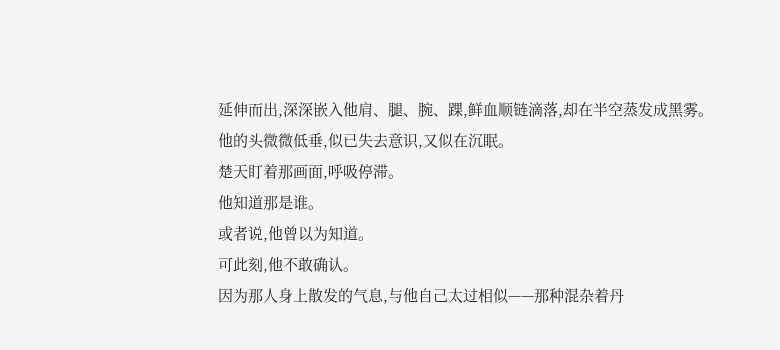延伸而出,深深嵌入他肩、腿、腕、踝,鲜血顺链滴落,却在半空蒸发成黑雾。他的头微微低垂,似已失去意识,又似在沉眠。
楚天盯着那画面,呼吸停滞。
他知道那是谁。
或者说,他曾以为知道。
可此刻,他不敢确认。
因为那人身上散发的气息,与他自己太过相似——那种混杂着丹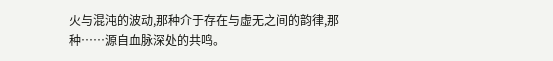火与混沌的波动,那种介于存在与虚无之间的韵律,那种……源自血脉深处的共鸣。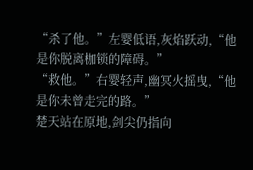“杀了他。”左婴低语,灰焰跃动,“他是你脱离枷锁的障碍。”
“救他。”右婴轻声,幽冥火摇曳,“他是你未曾走完的路。”
楚天站在原地,剑尖仍指向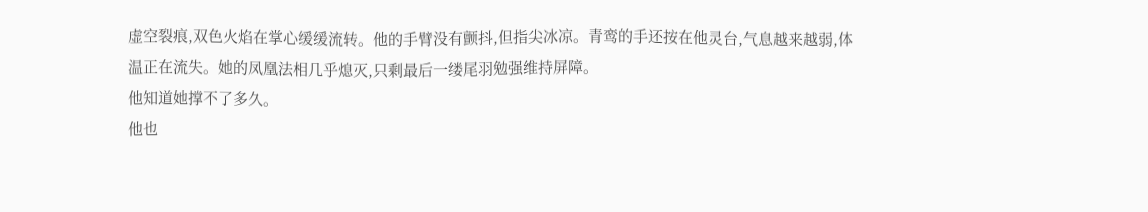虚空裂痕,双色火焰在掌心缓缓流转。他的手臂没有颤抖,但指尖冰凉。青鸾的手还按在他灵台,气息越来越弱,体温正在流失。她的凤凰法相几乎熄灭,只剩最后一缕尾羽勉强维持屏障。
他知道她撑不了多久。
他也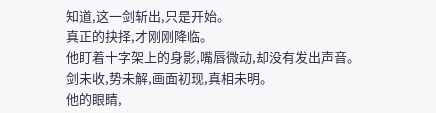知道,这一剑斩出,只是开始。
真正的抉择,才刚刚降临。
他盯着十字架上的身影,嘴唇微动,却没有发出声音。
剑未收,势未解,画面初现,真相未明。
他的眼睛,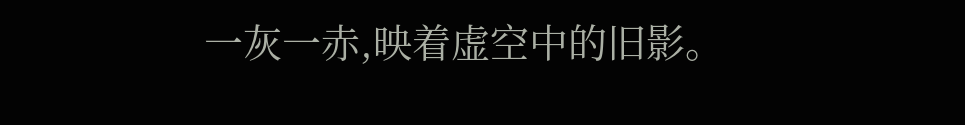一灰一赤,映着虚空中的旧影。